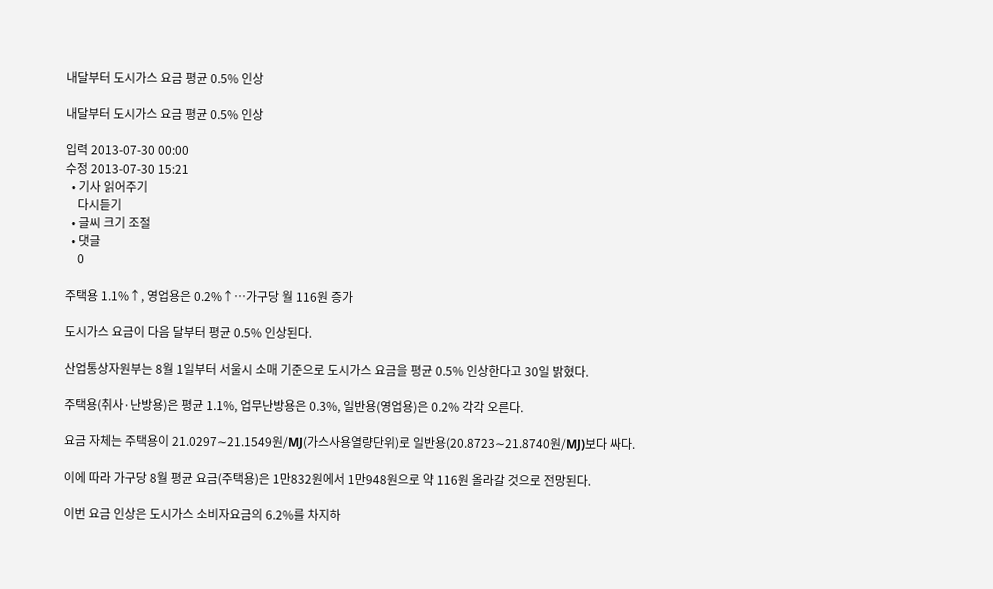내달부터 도시가스 요금 평균 0.5% 인상

내달부터 도시가스 요금 평균 0.5% 인상

입력 2013-07-30 00:00
수정 2013-07-30 15:21
  • 기사 읽어주기
    다시듣기
  • 글씨 크기 조절
  • 댓글
    0

주택용 1.1%↑, 영업용은 0.2%↑…가구당 월 116원 증가

도시가스 요금이 다음 달부터 평균 0.5% 인상된다.

산업통상자원부는 8월 1일부터 서울시 소매 기준으로 도시가스 요금을 평균 0.5% 인상한다고 30일 밝혔다.

주택용(취사·난방용)은 평균 1.1%, 업무난방용은 0.3%, 일반용(영업용)은 0.2% 각각 오른다.

요금 자체는 주택용이 21.0297∼21.1549원/MJ(가스사용열량단위)로 일반용(20.8723∼21.8740원/MJ)보다 싸다.

이에 따라 가구당 8월 평균 요금(주택용)은 1만832원에서 1만948원으로 약 116원 올라갈 것으로 전망된다.

이번 요금 인상은 도시가스 소비자요금의 6.2%를 차지하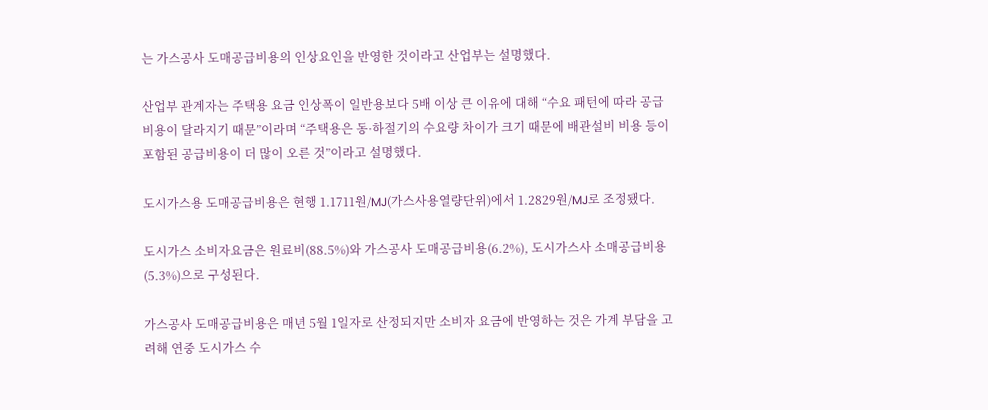는 가스공사 도매공급비용의 인상요인을 반영한 것이라고 산업부는 설명했다.

산업부 관계자는 주택용 요금 인상폭이 일반용보다 5배 이상 큰 이유에 대해 “수요 패턴에 따라 공급비용이 달라지기 때문”이라며 “주택용은 동·하절기의 수요량 차이가 크기 때문에 배관설비 비용 등이 포함된 공급비용이 더 많이 오른 것”이라고 설명했다.

도시가스용 도매공급비용은 현행 1.1711원/MJ(가스사용열량단위)에서 1.2829원/MJ로 조정됐다.

도시가스 소비자요금은 원료비(88.5%)와 가스공사 도매공급비용(6.2%), 도시가스사 소매공급비용(5.3%)으로 구성된다.

가스공사 도매공급비용은 매년 5월 1일자로 산정되지만 소비자 요금에 반영하는 것은 가계 부담을 고려해 연중 도시가스 수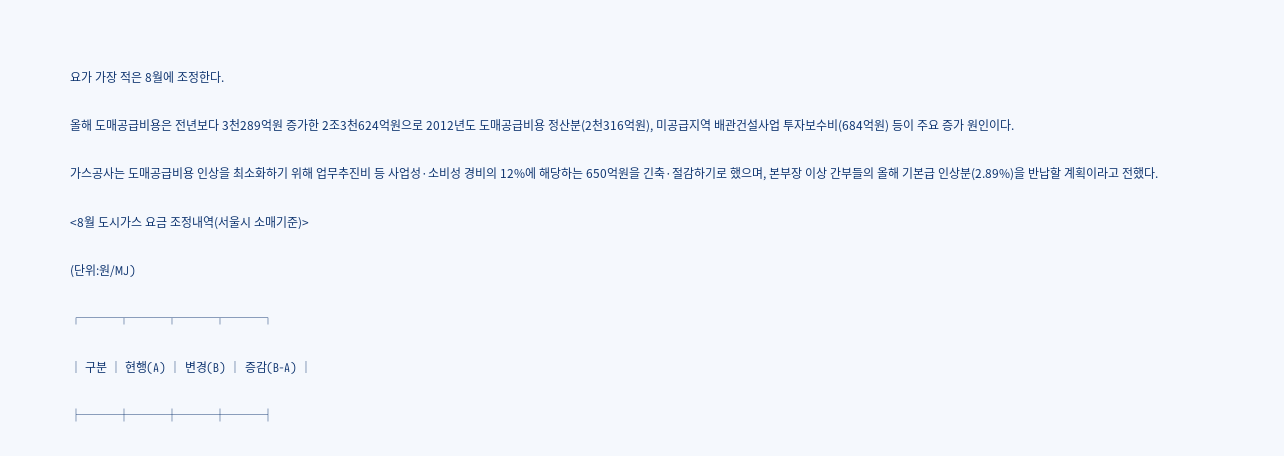요가 가장 적은 8월에 조정한다.

올해 도매공급비용은 전년보다 3천289억원 증가한 2조3천624억원으로 2012년도 도매공급비용 정산분(2천316억원), 미공급지역 배관건설사업 투자보수비(684억원) 등이 주요 증가 원인이다.

가스공사는 도매공급비용 인상을 최소화하기 위해 업무추진비 등 사업성·소비성 경비의 12%에 해당하는 650억원을 긴축·절감하기로 했으며, 본부장 이상 간부들의 올해 기본급 인상분(2.89%)을 반납할 계획이라고 전했다.

<8월 도시가스 요금 조정내역(서울시 소매기준)>

(단위:원/MJ)

┌───┬───┬───┬───┐

│ 구분 │ 현행(A) │ 변경(B) │ 증감(B-A) │

├───┼───┼───┼───┤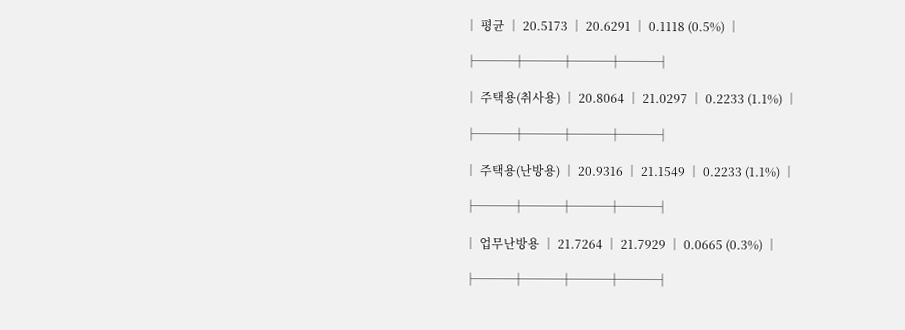│ 평균 │ 20.5173 │ 20.6291 │ 0.1118 (0.5%) │

├───┼───┼───┼───┤

│ 주택용(취사용) │ 20.8064 │ 21.0297 │ 0.2233 (1.1%) │

├───┼───┼───┼───┤

│ 주택용(난방용) │ 20.9316 │ 21.1549 │ 0.2233 (1.1%) │

├───┼───┼───┼───┤

│ 업무난방용 │ 21.7264 │ 21.7929 │ 0.0665 (0.3%) │

├───┼───┼───┼───┤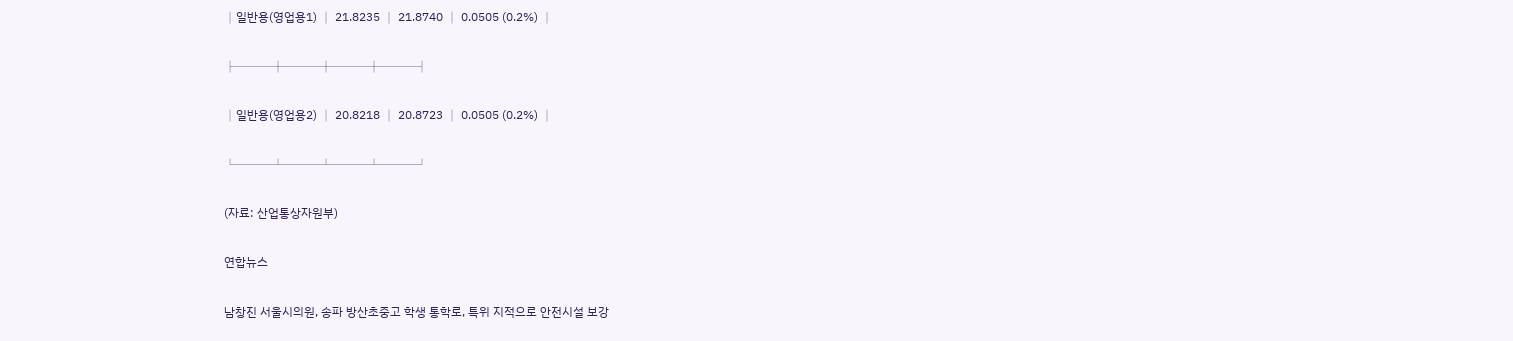│일반용(영업용1) │ 21.8235 │ 21.8740 │ 0.0505 (0.2%) │

├───┼───┼───┼───┤

│일반용(영업용2) │ 20.8218 │ 20.8723 │ 0.0505 (0.2%) │

└───┴───┴───┴───┘

(자료: 산업통상자원부)

연합뉴스

남창진 서울시의원, 송파 방산초중고 학생 통학로, 특위 지적으로 안전시설 보강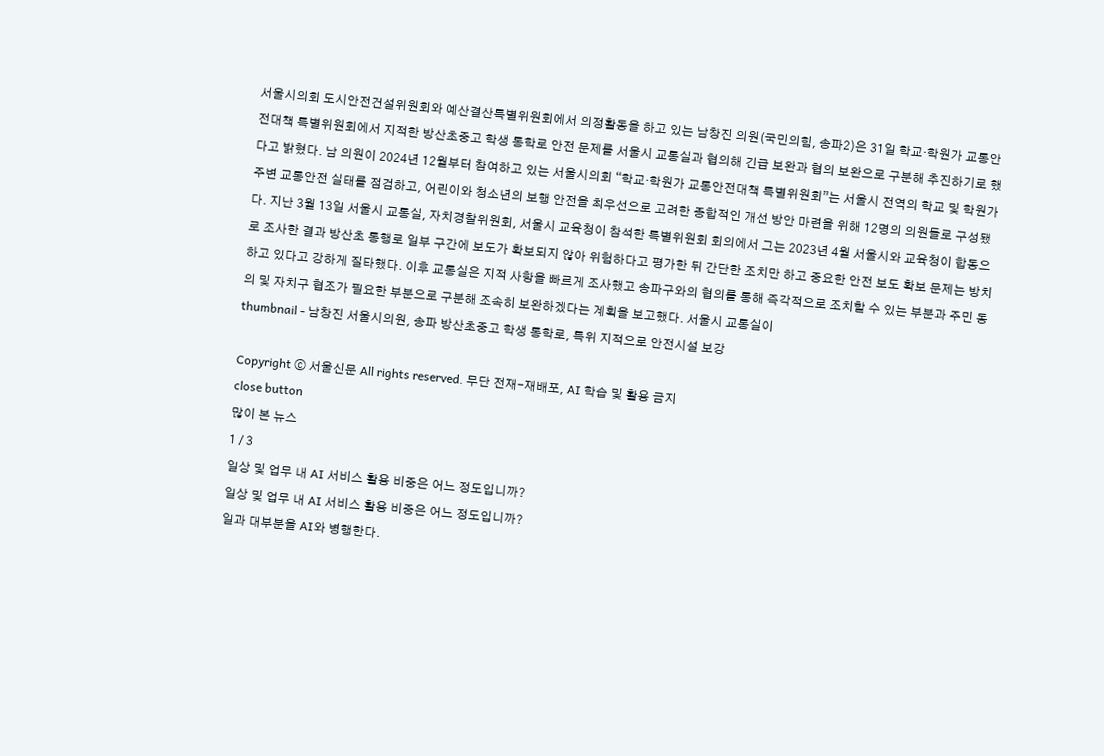서울시의회 도시안전건설위원회와 예산결산특별위원회에서 의정활동을 하고 있는 남창진 의원(국민의힘, 송파2)은 31일 학교·학원가 교통안전대책 특별위원회에서 지적한 방산초중고 학생 통학로 안전 문제를 서울시 교통실과 협의해 긴급 보완과 협의 보완으로 구분해 추진하기로 했다고 밝혔다. 남 의원이 2024년 12월부터 참여하고 있는 서울시의회 “학교·학원가 교통안전대책 특별위원회”는 서울시 전역의 학교 및 학원가 주변 교통안전 실태를 점검하고, 어린이와 청소년의 보행 안전을 최우선으로 고려한 종합적인 개선 방안 마련을 위해 12명의 의원들로 구성됐다. 지난 3월 13일 서울시 교통실, 자치경찰위원회, 서울시 교육청이 참석한 특별위원회 회의에서 그는 2023년 4월 서울시와 교육청이 합동으로 조사한 결과 방산초 통행로 일부 구간에 보도가 확보되지 않아 위험하다고 평가한 뒤 간단한 조치만 하고 중요한 안전 보도 확보 문제는 방치하고 있다고 강하게 질타했다. 이후 교통실은 지적 사항을 빠르게 조사했고 송파구와의 협의를 통해 즉각적으로 조치할 수 있는 부분과 주민 동의 및 자치구 협조가 필요한 부분으로 구분해 조속히 보완하겠다는 계획을 보고했다. 서울시 교통실이
thumbnail - 남창진 서울시의원, 송파 방산초중고 학생 통학로, 특위 지적으로 안전시설 보강

Copyright ⓒ 서울신문 All rights reserved. 무단 전재-재배포, AI 학습 및 활용 금지
close button
많이 본 뉴스
1 / 3
일상 및 업무 내 AI 서비스 활용 비중은 어느 정도입니까?
일상 및 업무 내 AI 서비스 활용 비중은 어느 정도입니까?
일과 대부분을 AI와 병행한다.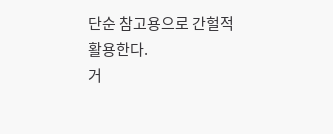단순 참고용으로 간헐적 활용한다.
거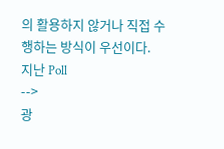의 활용하지 않거나 직접 수행하는 방식이 우선이다.
지난 Poll
-->
광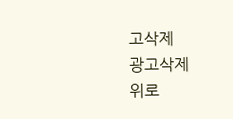고삭제
광고삭제
위로